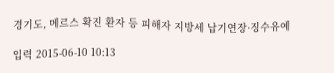경기도, 메르스 확진 환자 등 피해자 지방세 납기연장·징수유예

입력 2015-06-10 10:13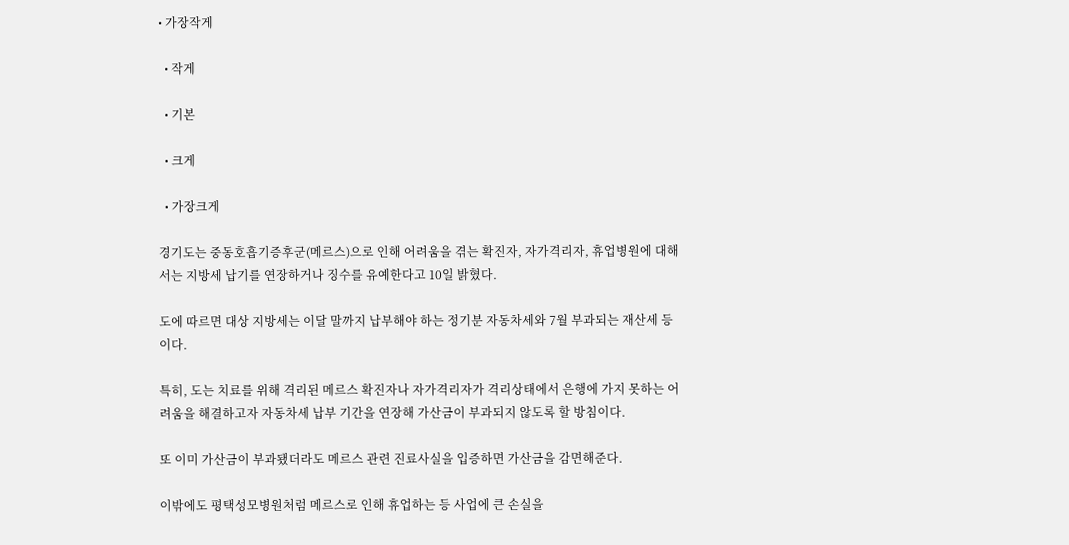• 가장작게

  • 작게

  • 기본

  • 크게

  • 가장크게

경기도는 중동호흡기증후군(메르스)으로 인해 어려움을 겪는 확진자, 자가격리자, 휴업병원에 대해서는 지방세 납기를 연장하거나 징수를 유예한다고 10일 밝혔다.

도에 따르면 대상 지방세는 이달 말까지 납부해야 하는 정기분 자동차세와 7월 부과되는 재산세 등이다.

특히, 도는 치료를 위해 격리된 메르스 확진자나 자가격리자가 격리상태에서 은행에 가지 못하는 어려움을 해결하고자 자동차세 납부 기간을 연장해 가산금이 부과되지 않도록 할 방침이다.

또 이미 가산금이 부과됐더라도 메르스 관련 진료사실을 입증하면 가산금을 감면해준다.

이밖에도 평택성모병원처럼 메르스로 인해 휴업하는 등 사업에 큰 손실을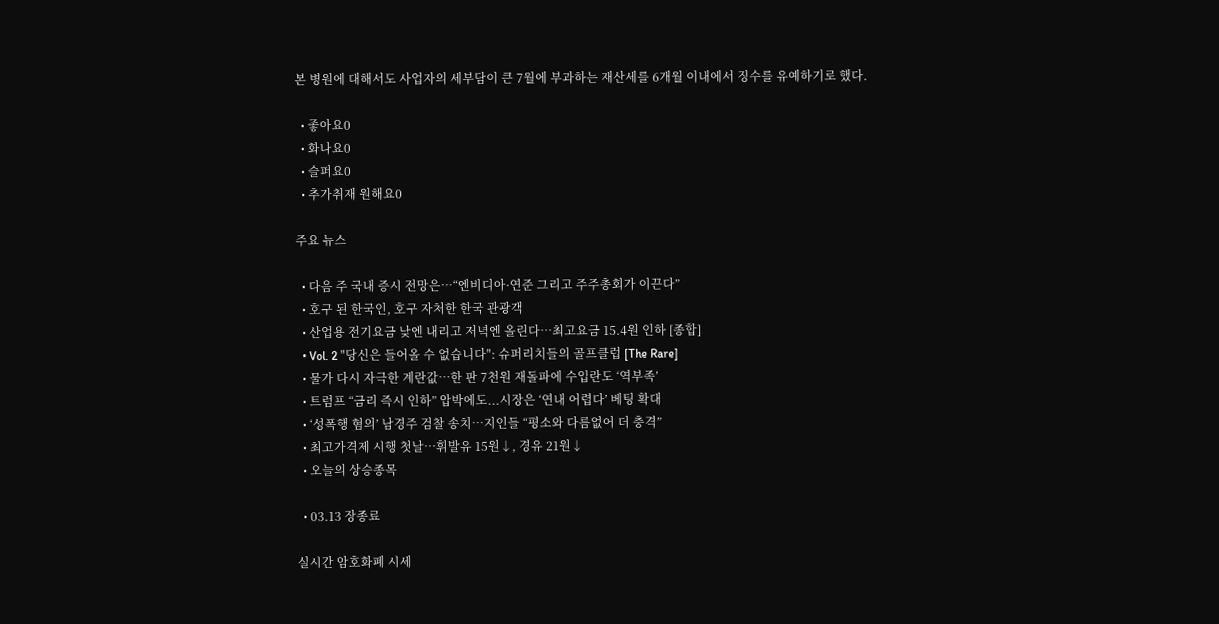본 병원에 대해서도 사업자의 세부담이 큰 7월에 부과하는 재산세를 6개월 이내에서 징수를 유예하기로 했다.

  • 좋아요0
  • 화나요0
  • 슬퍼요0
  • 추가취재 원해요0

주요 뉴스

  • 다음 주 국내 증시 전망은⋯“엔비디아·연준 그리고 주주총회가 이끈다”
  • 호구 된 한국인, 호구 자처한 한국 관광객
  • 산업용 전기요금 낮엔 내리고 저녁엔 올린다…최고요금 15.4원 인하 [종합]
  • Vol. 2 "당신은 들어올 수 없습니다": 슈퍼리치들의 골프클럽 [The Rare]
  • 물가 다시 자극한 계란값…한 판 7천원 재돌파에 수입란도 ‘역부족’
  • 트럼프 “금리 즉시 인하” 압박에도...시장은 ‘연내 어렵다’ 베팅 확대
  • ‘성폭행 혐의’ 남경주 검찰 송치…지인들 “평소와 다름없어 더 충격”
  • 최고가격제 시행 첫날⋯휘발유 15원↓, 경유 21원↓
  • 오늘의 상승종목

  • 03.13 장종료

실시간 암호화폐 시세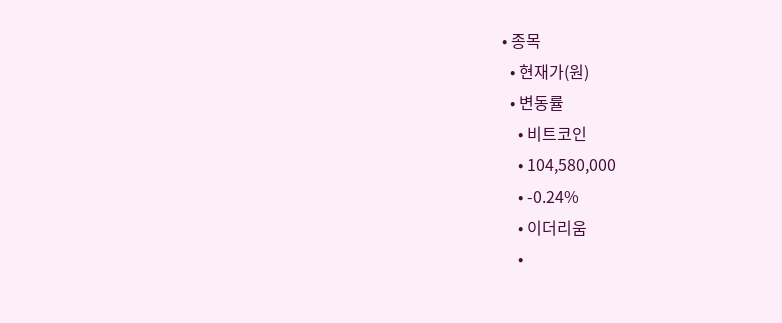• 종목
  • 현재가(원)
  • 변동률
    • 비트코인
    • 104,580,000
    • -0.24%
    • 이더리움
    •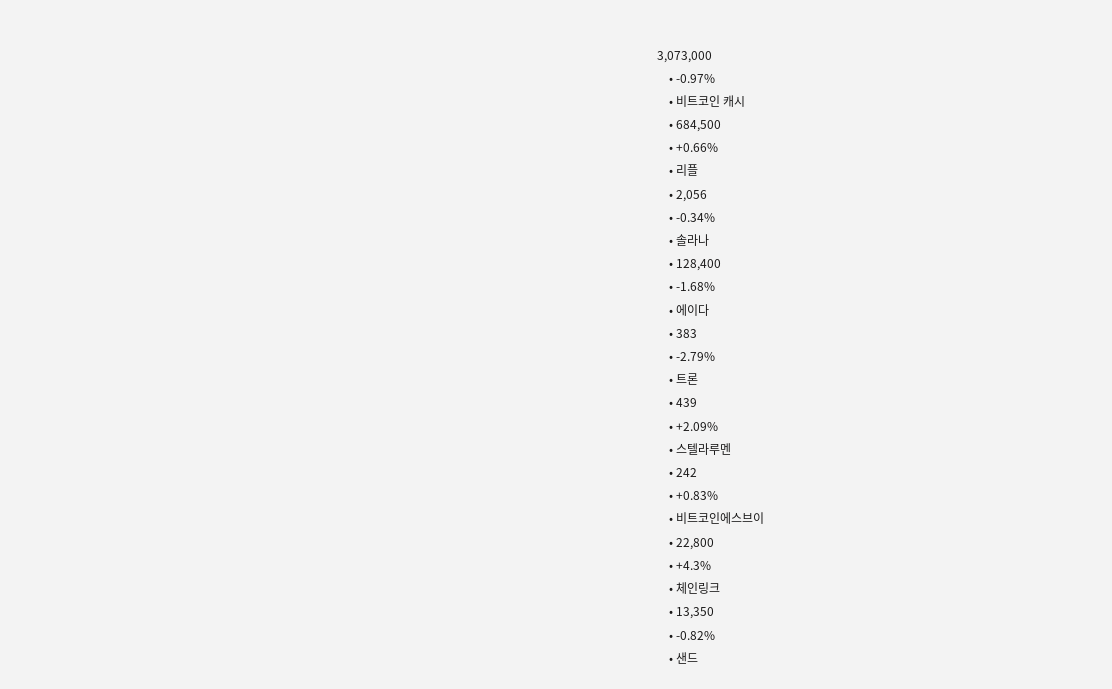3,073,000
    • -0.97%
    • 비트코인 캐시
    • 684,500
    • +0.66%
    • 리플
    • 2,056
    • -0.34%
    • 솔라나
    • 128,400
    • -1.68%
    • 에이다
    • 383
    • -2.79%
    • 트론
    • 439
    • +2.09%
    • 스텔라루멘
    • 242
    • +0.83%
    • 비트코인에스브이
    • 22,800
    • +4.3%
    • 체인링크
    • 13,350
    • -0.82%
    • 샌드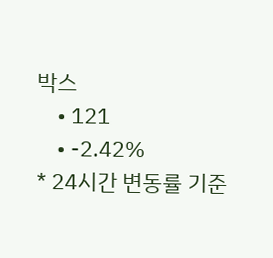박스
    • 121
    • -2.42%
* 24시간 변동률 기준